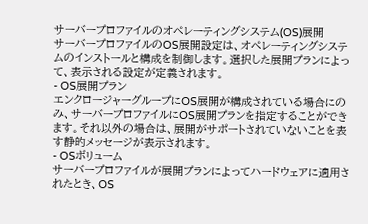サーバープロファイルのオペレーティングシステム(OS)展開
サーバープロファイルのOS展開設定は、オペレーティングシステムのインストールと構成を制御します。選択した展開プランによって、表示される設定が定義されます。
- OS展開プラン
エンクロージャーグループにOS展開が構成されている場合にのみ、サーバープロファイルにOS展開プランを指定することができます。それ以外の場合は、展開がサポートされていないことを表す静的メッセージが表示されます。
- OSボリューム
サーバープロファイルが展開プランによってハードウェアに適用されたとき、OS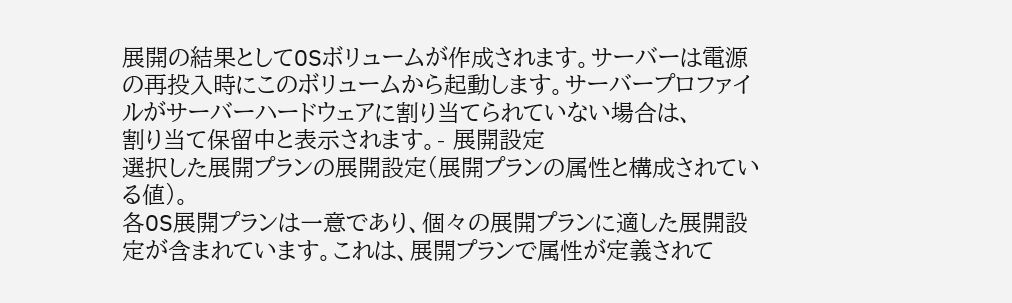展開の結果としてOSボリュームが作成されます。サーバーは電源の再投入時にこのボリュームから起動します。サーバープロファイルがサーバーハードウェアに割り当てられていない場合は、
割り当て保留中と表示されます。- 展開設定
選択した展開プランの展開設定(展開プランの属性と構成されている値)。
各OS展開プランは一意であり、個々の展開プランに適した展開設定が含まれています。これは、展開プランで属性が定義されて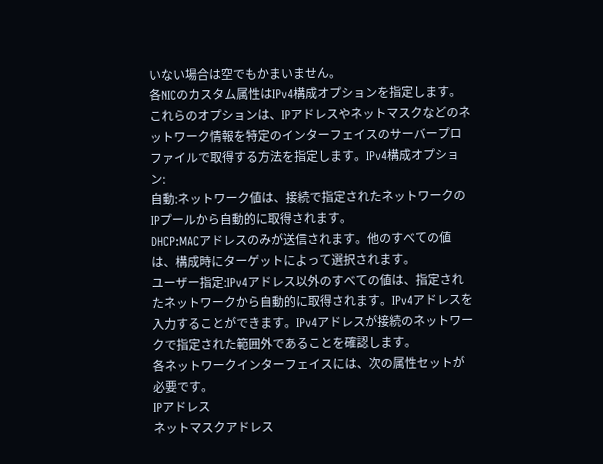いない場合は空でもかまいません。
各NICのカスタム属性はIPv4構成オプションを指定します。これらのオプションは、IPアドレスやネットマスクなどのネットワーク情報を特定のインターフェイスのサーバープロファイルで取得する方法を指定します。IPv4構成オプション:
自動:ネットワーク値は、接続で指定されたネットワークのIPプールから自動的に取得されます。
DHCP:MACアドレスのみが送信されます。他のすべての値は、構成時にターゲットによって選択されます。
ユーザー指定:IPv4アドレス以外のすべての値は、指定されたネットワークから自動的に取得されます。IPv4アドレスを入力することができます。IPv4アドレスが接続のネットワークで指定された範囲外であることを確認します。
各ネットワークインターフェイスには、次の属性セットが必要です。
IPアドレス
ネットマスクアドレス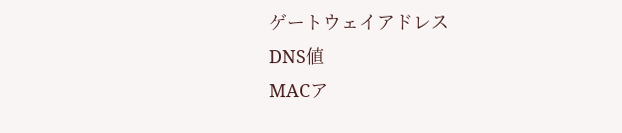ゲートウェイアドレス
DNS値
MACア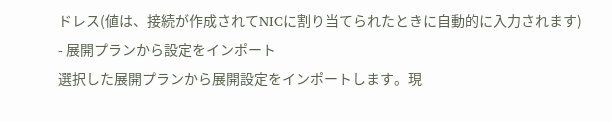ドレス(値は、接続が作成されてNICに割り当てられたときに自動的に入力されます)
- 展開プランから設定をインポート
選択した展開プランから展開設定をインポートします。現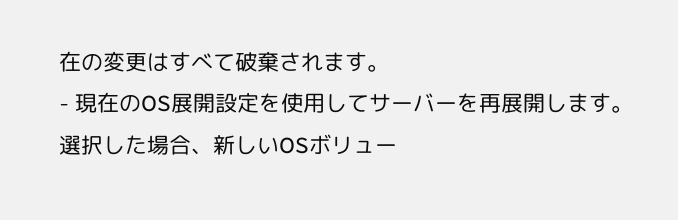在の変更はすべて破棄されます。
- 現在のOS展開設定を使用してサーバーを再展開します。
選択した場合、新しいOSボリュー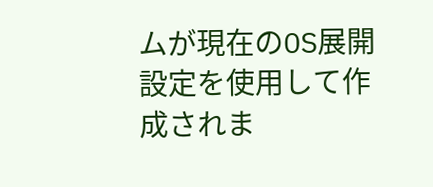ムが現在のOS展開設定を使用して作成されま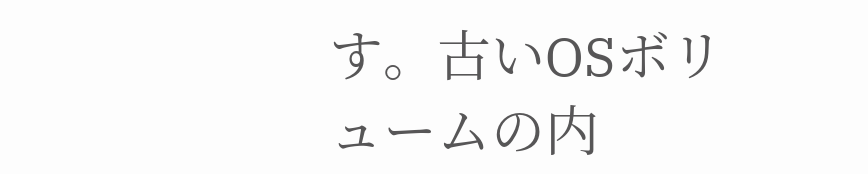す。古いOSボリュームの内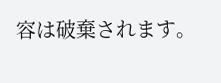容は破棄されます。